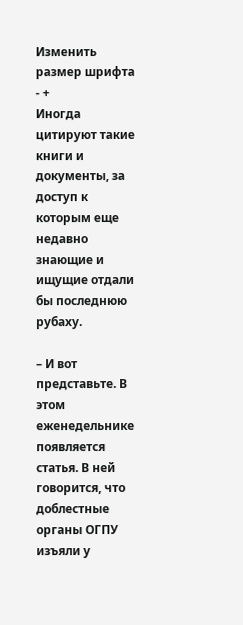Изменить размер шрифта - +
Иногда цитируют такие книги и документы, за доступ к которым еще недавно знающие и ищущие отдали бы последнюю рубаху.

– И вот представьте. В этом еженедельнике появляется статья. В ней говорится, что доблестные органы ОГПУ изъяли у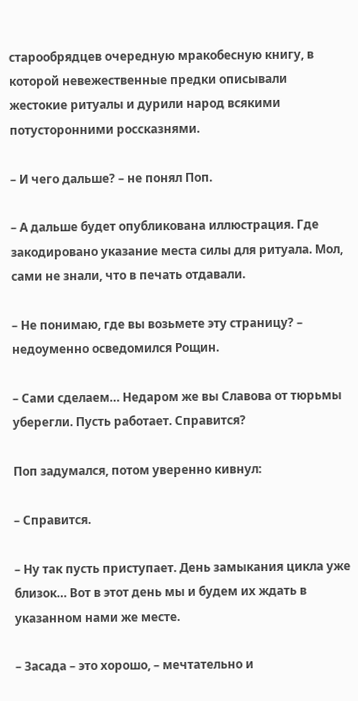старообрядцев очередную мракобесную книгу, в которой невежественные предки описывали жестокие ритуалы и дурили народ всякими потусторонними россказнями.

– И чего дальше? – не понял Поп.

– А дальше будет опубликована иллюстрация. Где закодировано указание места силы для ритуала. Мол, сами не знали, что в печать отдавали.

– Не понимаю, где вы возьмете эту страницу? – недоуменно осведомился Рощин.

– Сами сделаем… Недаром же вы Славова от тюрьмы уберегли. Пусть работает. Справится?

Поп задумался, потом уверенно кивнул:

– Справится.

– Ну так пусть приступает. День замыкания цикла уже близок… Вот в этот день мы и будем их ждать в указанном нами же месте.

– Засада – это хорошо, – мечтательно и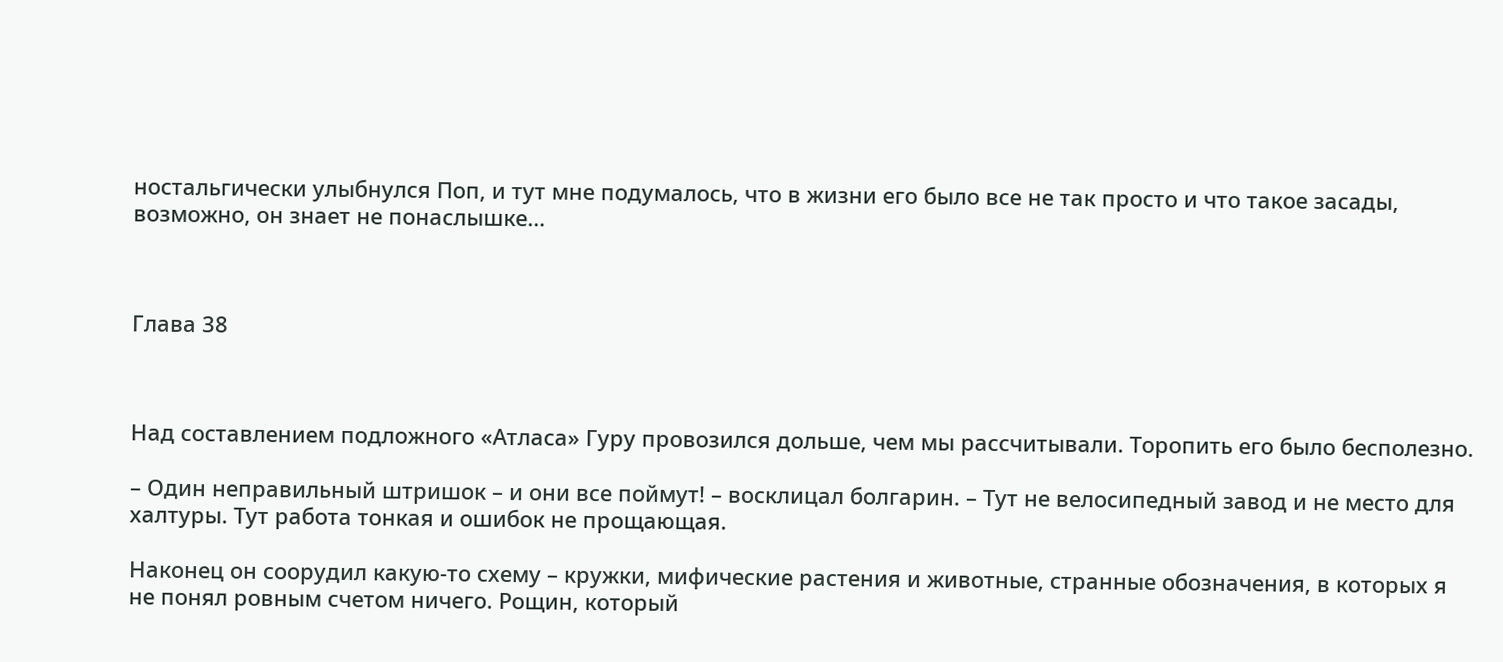ностальгически улыбнулся Поп, и тут мне подумалось, что в жизни его было все не так просто и что такое засады, возможно, он знает не понаслышке…



Глава 38



Над составлением подложного «Атласа» Гуру провозился дольше, чем мы рассчитывали. Торопить его было бесполезно.

– Один неправильный штришок – и они все поймут! – восклицал болгарин. – Тут не велосипедный завод и не место для халтуры. Тут работа тонкая и ошибок не прощающая.

Наконец он соорудил какую-то схему – кружки, мифические растения и животные, странные обозначения, в которых я не понял ровным счетом ничего. Рощин, который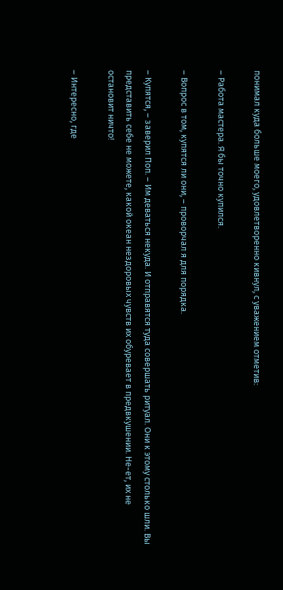понимал куда больше моего, удовлетворенно кивнул, с уважением отметив:

– Работа мастера. Я бы точно купился.

– Вопрос в том, купятся ли они, – проворчал я для порядка.

– Купятся, – заверил Поп. – Им деваться некуда. И отправятся туда совершать ритуал. Они к этому столько шли. Вы представить себе не можете, какой океан нездоровых чувств их обуревает в предвкушении. Не-ет, их не остановит ничто!

– Интересно, где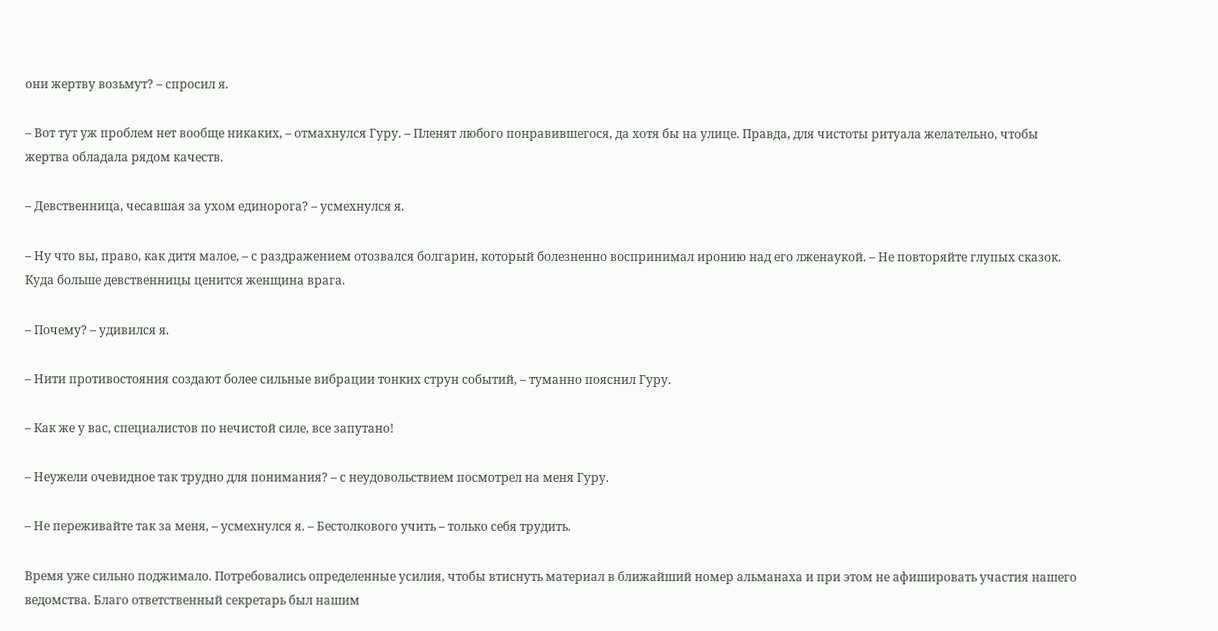они жертву возьмут? – спросил я.

– Вот тут уж проблем нет вообще никаких, – отмахнулся Гуру. – Пленят любого понравившегося, да хотя бы на улице. Правда, для чистоты ритуала желательно, чтобы жертва обладала рядом качеств.

– Девственница, чесавшая за ухом единорога? – усмехнулся я.

– Ну что вы, право, как дитя малое, – с раздражением отозвался болгарин, который болезненно воспринимал иронию над его лженаукой. – Не повторяйте глупых сказок. Куда больше девственницы ценится женщина врага.

– Почему? – удивился я.

– Нити противостояния создают более сильные вибрации тонких струн событий, – туманно пояснил Гуру.

– Как же у вас, специалистов по нечистой силе, все запутано!

– Неужели очевидное так трудно для понимания? – с неудовольствием посмотрел на меня Гуру.

– Не переживайте так за меня, – усмехнулся я. – Бестолкового учить – только себя трудить.

Время уже сильно поджимало. Потребовались определенные усилия, чтобы втиснуть материал в ближайший номер альманаха и при этом не афишировать участия нашего ведомства. Благо ответственный секретарь был нашим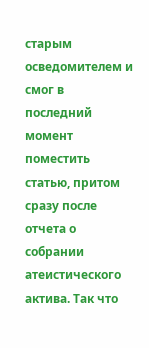старым осведомителем и смог в последний момент поместить статью, притом сразу после отчета о собрании атеистического актива. Так что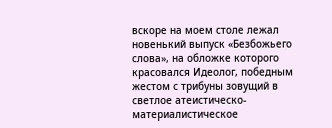вскоре на моем столе лежал новенький выпуск «Безбожьего слова», на обложке которого красовался Идеолог, победным жестом с трибуны зовущий в светлое атеистическо-материалистическое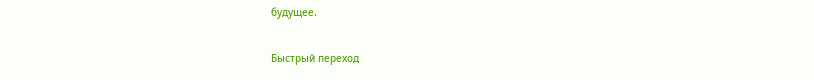будущее.

Быстрый переход